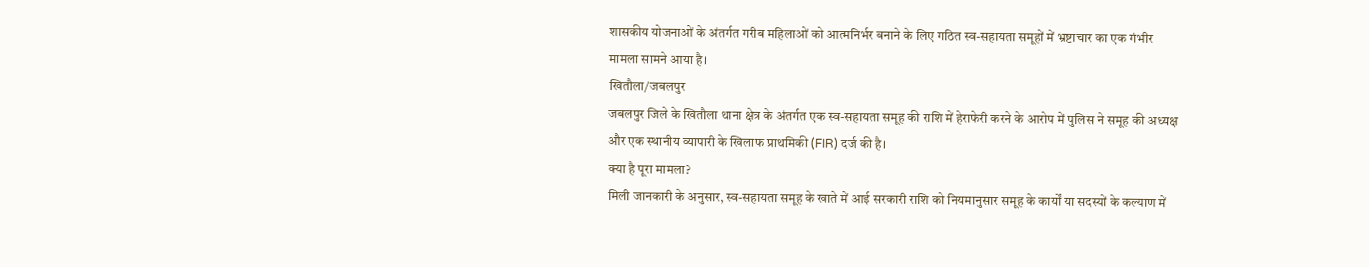शासकीय योजनाओं के अंतर्गत गरीब महिलाओं को आत्मनिर्भर बनाने के लिए गठित स्व-सहायता समूहों में भ्रष्टाचार का एक गंभीर मामला सामने आया है।
खितौला/जबलपुर
जबलपुर जिले के खितौला थाना क्षेत्र के अंतर्गत एक स्व-सहायता समूह की राशि में हेराफेरी करने के आरोप में पुलिस ने समूह की अध्यक्ष और एक स्थानीय व्यापारी के खिलाफ प्राथमिकी (FIR) दर्ज की है।
क्या है पूरा मामला?
मिली जानकारी के अनुसार, स्व-सहायता समूह के खाते में आई सरकारी राशि को नियमानुसार समूह के कार्यों या सदस्यों के कल्याण में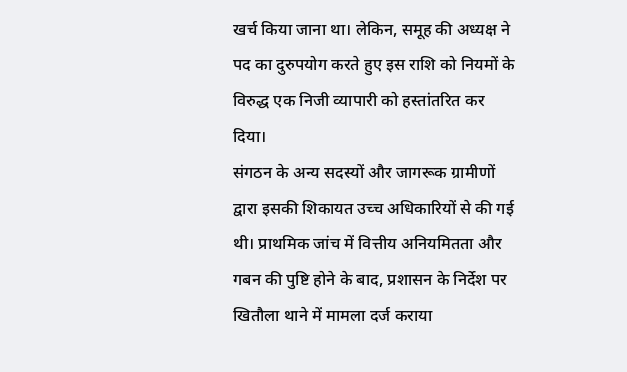खर्च किया जाना था। लेकिन, समूह की अध्यक्ष ने पद का दुरुपयोग करते हुए इस राशि को नियमों के विरुद्ध एक निजी व्यापारी को हस्तांतरित कर दिया।
संगठन के अन्य सदस्यों और जागरूक ग्रामीणों द्वारा इसकी शिकायत उच्च अधिकारियों से की गई थी। प्राथमिक जांच में वित्तीय अनियमितता और गबन की पुष्टि होने के बाद, प्रशासन के निर्देश पर खितौला थाने में मामला दर्ज कराया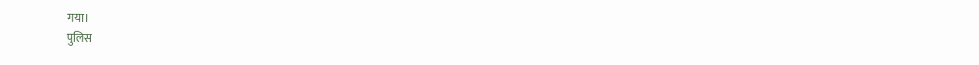गया।
पुलिस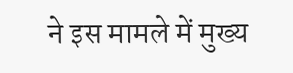ने इस मामले में मुख्य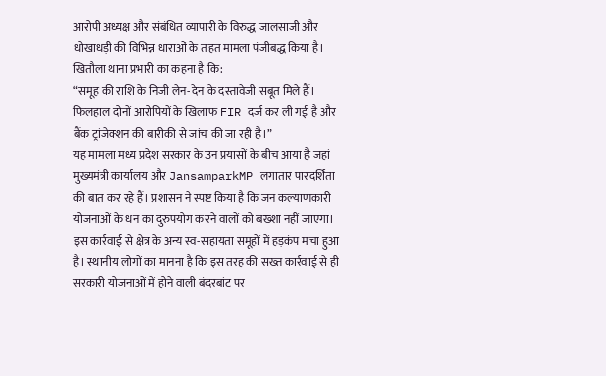आरोपी अध्यक्ष और संबंधित व्यापारी के विरुद्ध जालसाजी और धोखाधड़ी की विभिन्न धाराओं के तहत मामला पंजीबद्ध किया है। खितौला थाना प्रभारी का कहना है कि:
“समूह की राशि के निजी लेन-देन के दस्तावेजी सबूत मिले हैं। फिलहाल दोनों आरोपियों के खिलाफ FIR दर्ज कर ली गई है और बैंक ट्रांजेक्शन की बारीकी से जांच की जा रही है।”
यह मामला मध्य प्रदेश सरकार के उन प्रयासों के बीच आया है जहां मुख्यमंत्री कार्यालय और JansamparkMP लगातार पारदर्शिता की बात कर रहे हैं। प्रशासन ने स्पष्ट किया है कि जन कल्याणकारी योजनाओं के धन का दुरुपयोग करने वालों को बख्शा नहीं जाएगा।
इस कार्रवाई से क्षेत्र के अन्य स्व-सहायता समूहों में हड़कंप मचा हुआ है। स्थानीय लोगों का मानना है कि इस तरह की सख्त कार्रवाई से ही सरकारी योजनाओं में होने वाली बंदरबांट पर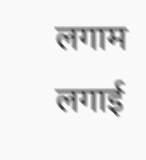लगाम लगाई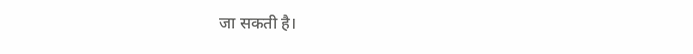जा सकती है।